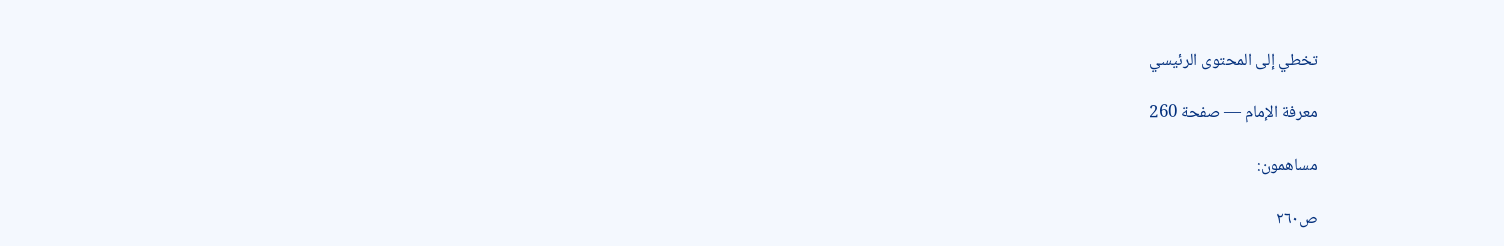تخطي إلى المحتوى الرئيسي

معرفة الإمام — صفحة 260

مساهمون:

ص٢٦٠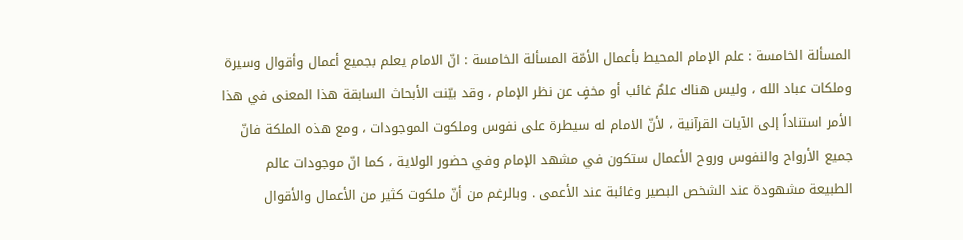المسألة الخامسة : علم الإمام المحيط بأعمال الأمّة المسألة الخامسة : انّ الامام يعلم بجميع أعمال وأقوال وسيرة وملكات عباد الله ، وليس هناك علمٌ غائب أو مخفٍ عن نظر الإمام ، وقد بيّنت الأبحاث السابقة هذا المعنى في هذا الأمر استناداً إلى الآيات القرآنية ، لأنّ الامام له سيطرة على نفوس وملكوت الموجودات ، ومع هذه الملكة فانّ جميع الأرواح والنفوس وروح الأعمال ستكون في مشهد الإمام وفي حضور الولاية ، كما انّ موجودات عالم الطبيعة مشهودة عند الشخص البصير وغائبة عند الأعمى . وبالرغم من أنّ ملكوت كثير من الأعمال والأقوال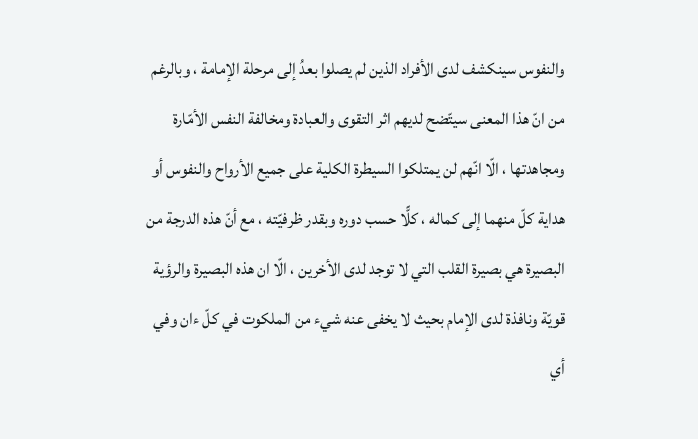والنفوس سينكشف لدى الأفراد الذين لم يصلوا بعدُ إلى مرحلة الإمامة ، وبالرغم من انّ هذا المعنى سيتّضح لديهم اثر التقوى والعبادة ومخالفة النفس الأمّارة ومجاهدتها ، الّا انّهم لن يمتلكوا السيطرة الكلية على جميع الأرواح والنفوس أو هداية كلّ منهما إلى كماله ، كلًّا حسب دوره وبقدر ظرفيّته ، مع أنّ هذه الدرجة من البصيرة هي بصيرة القلب التي لا توجد لدى الأخرين ، الّا ان هذه البصيرة والرؤية قويّة ونافذة لدى الإمام بحيث لا يخفى عنه شيء من الملكوت في كلّ ءان وفي أي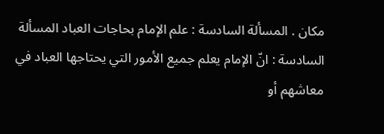مكان . المسألة السادسة : علم الإمام بحاجات العباد المسألة السادسة : انّ الإمام يعلم جميع الأمور التي يحتاجها العباد في معاشهم أو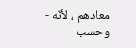معادهم ، لأنّه - وحسب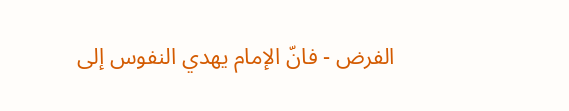الفرض - فانّ الإمام يهدي النفوس إلى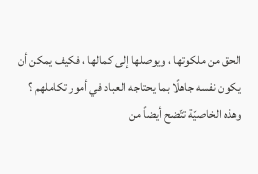الحق من ملكوتها ، ويوصلها إلى كمالها ، فكيف يمكن أن يكون نفسه جاهلًا بما يحتاجه العباد في أمور تكاملهم ؟ وهذه الخاصيّة تتّضح أيضاً من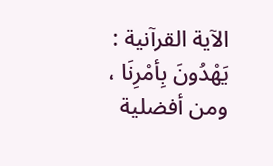الآية القرآنية : يَهْدُونَ بِأمْرِنَا ، ومن أفضلية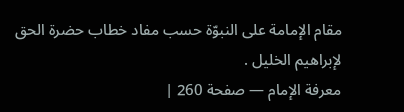مقام الإمامة على النبوّة حسب مفاد خطاب حضرة الحق لإبراهيم الخليل .
معرفة الإمام — صفحة 260 |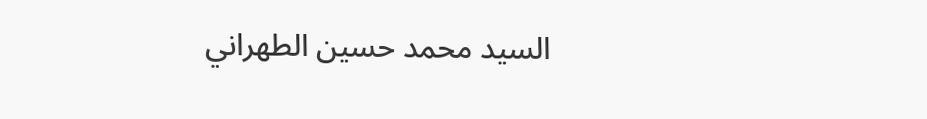السيد محمد حسين الطهراني